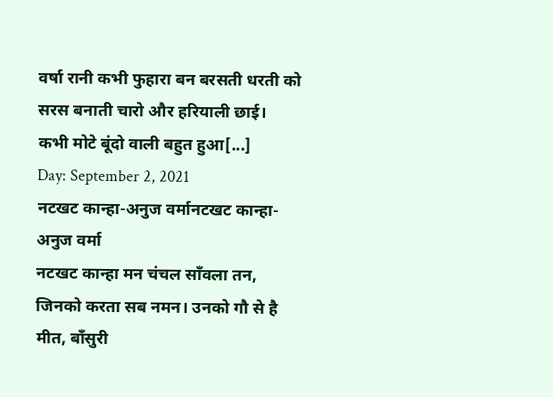वर्षा रानी कभी फुहारा बन बरसती धरती को सरस बनाती चारो और हरियाली छाई। कभी मोटे बूंदो वाली बहुत हुआ[...]
Day: September 2, 2021
नटखट कान्हा-अनुज वर्मानटखट कान्हा-अनुज वर्मा
नटखट कान्हा मन चंचल साँवला तन, जिनको करता सब नमन। उनको गौ से है मीत, बाँसुरी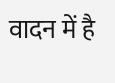वादन में है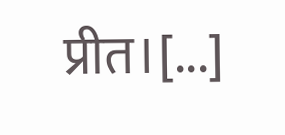प्रीत।[...]